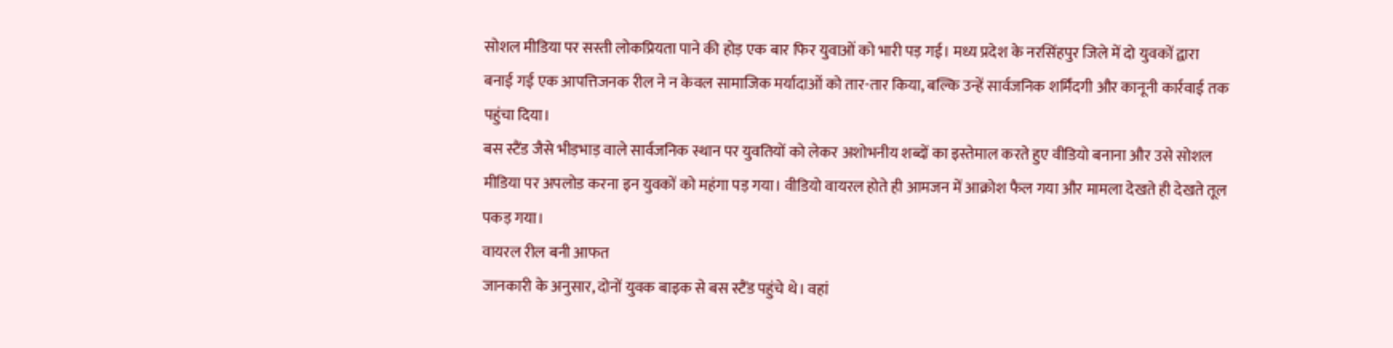सोशल मीडिया पर सस्ती लोकप्रियता पाने की होड़ एक बार फिर युवाओं को भारी पड़ गई। मध्य प्रदेश के नरसिंहपुर जिले में दो युवकों द्वारा बनाई गई एक आपत्तिजनक रील ने न केवल सामाजिक मर्यादाओं को तार-तार किया, बल्कि उन्हें सार्वजनिक शर्मिंदगी और कानूनी कार्रवाई तक पहुंचा दिया।
बस स्टैंड जैसे भीड़भाड़ वाले सार्वजनिक स्थान पर युवतियों को लेकर अशोभनीय शब्दों का इस्तेमाल करते हुए वीडियो बनाना और उसे सोशल मीडिया पर अपलोड करना इन युवकों को महंगा पड़ गया। वीडियो वायरल होते ही आमजन में आक्रोश फैल गया और मामला देखते ही देखते तूल पकड़ गया।
वायरल रील बनी आफत
जानकारी के अनुसार, दोनों युवक बाइक से बस स्टैंड पहुंचे थे। वहां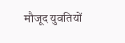मौजूद युवतियों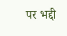पर भद्दी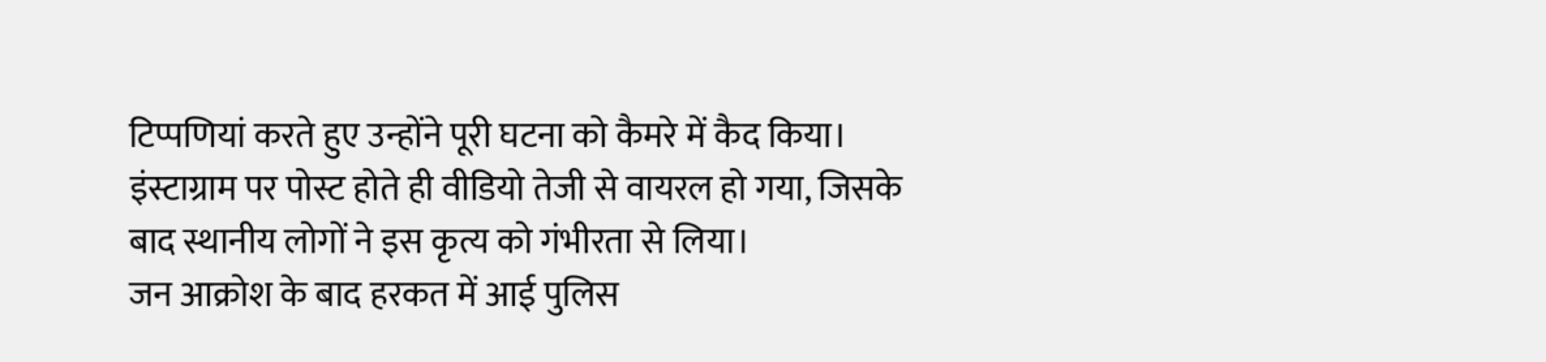टिप्पणियां करते हुए उन्होंने पूरी घटना को कैमरे में कैद किया। इंस्टाग्राम पर पोस्ट होते ही वीडियो तेजी से वायरल हो गया, जिसके बाद स्थानीय लोगों ने इस कृत्य को गंभीरता से लिया।
जन आक्रोश के बाद हरकत में आई पुलिस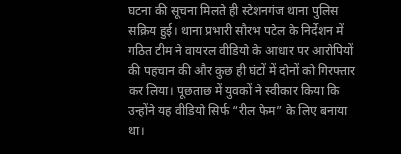घटना की सूचना मिलते ही स्टेशनगंज थाना पुलिस सक्रिय हुई। थाना प्रभारी सौरभ पटेल के निर्देशन में गठित टीम ने वायरल वीडियो के आधार पर आरोपियों की पहचान की और कुछ ही घंटों में दोनों को गिरफ्तार कर लिया। पूछताछ में युवकों ने स्वीकार किया कि उन्होंने यह वीडियो सिर्फ “रील फेम” के लिए बनाया था।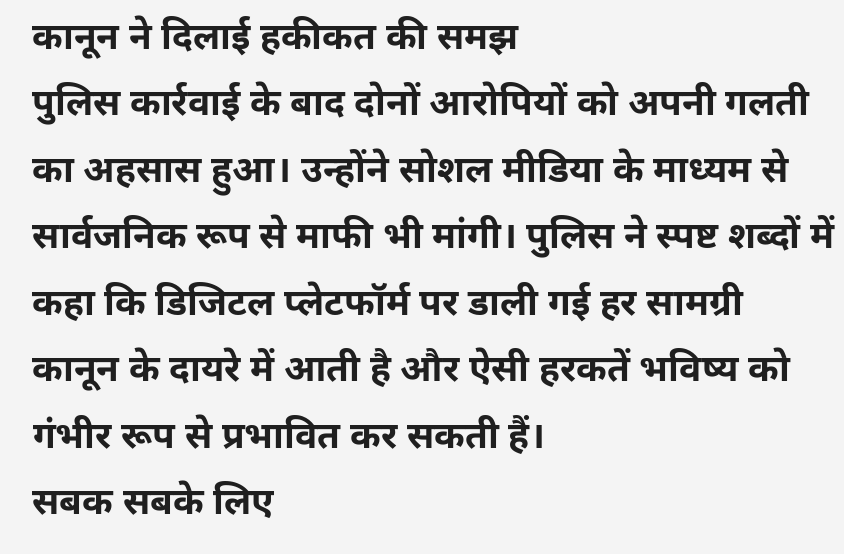कानून ने दिलाई हकीकत की समझ
पुलिस कार्रवाई के बाद दोनों आरोपियों को अपनी गलती का अहसास हुआ। उन्होंने सोशल मीडिया के माध्यम से सार्वजनिक रूप से माफी भी मांगी। पुलिस ने स्पष्ट शब्दों में कहा कि डिजिटल प्लेटफॉर्म पर डाली गई हर सामग्री कानून के दायरे में आती है और ऐसी हरकतें भविष्य को गंभीर रूप से प्रभावित कर सकती हैं।
सबक सबके लिए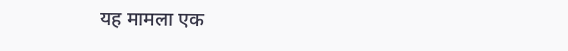यह मामला एक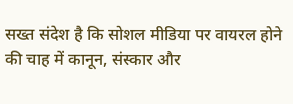सख्त संदेश है कि सोशल मीडिया पर वायरल होने की चाह में कानून, संस्कार और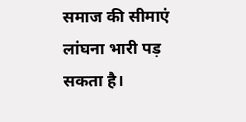समाज की सीमाएं लांघना भारी पड़ सकता है।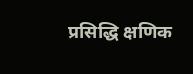प्रसिद्धि क्षणिक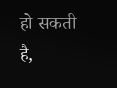हो सकती है,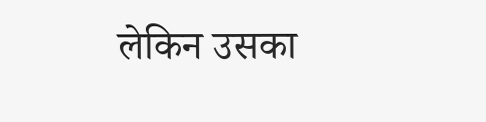लेकिन उसका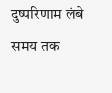दुष्परिणाम लंबे समय तक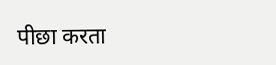पीछा करता